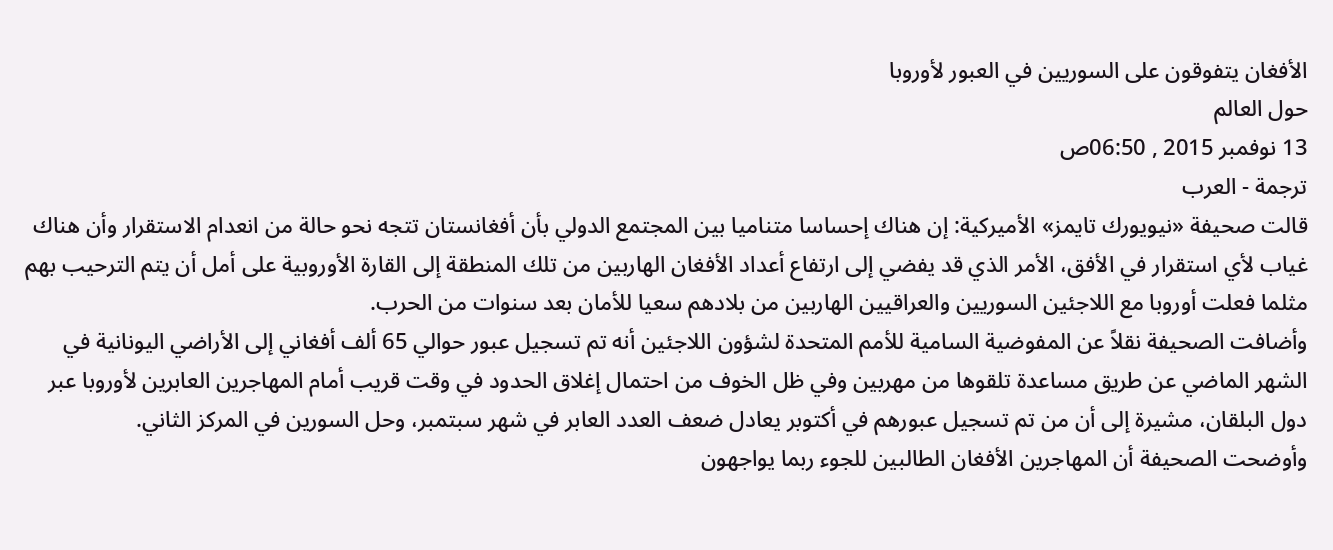الأفغان يتفوقون على السوريين في العبور لأوروبا
حول العالم
13 نوفمبر 2015 , 06:50ص
ترجمة - العرب
قالت صحيفة «نيويورك تايمز» الأميركية: إن هناك إحساسا متناميا بين المجتمع الدولي بأن أفغانستان تتجه نحو حالة من انعدام الاستقرار وأن هناك غياب لأي استقرار في الأفق، الأمر الذي قد يفضي إلى ارتفاع أعداد الأفغان الهاربين من تلك المنطقة إلى القارة الأوروبية على أمل أن يتم الترحيب بهم مثلما فعلت أوروبا مع اللاجئين السوريين والعراقيين الهاربين من بلادهم سعيا للأمان بعد سنوات من الحرب.
وأضافت الصحيفة نقلاً عن المفوضية السامية للأمم المتحدة لشؤون اللاجئين أنه تم تسجيل عبور حوالي 65 ألف أفغاني إلى الأراضي اليونانية في الشهر الماضي عن طريق مساعدة تلقوها من مهربين وفي ظل الخوف من احتمال إغلاق الحدود في وقت قريب أمام المهاجرين العابرين لأوروبا عبر دول البلقان، مشيرة إلى أن من تم تسجيل عبورهم في أكتوبر يعادل ضعف العدد العابر في شهر سبتمبر، وحل السورين في المركز الثاني.
وأوضحت الصحيفة أن المهاجرين الأفغان الطالبين للجوء ربما يواجهون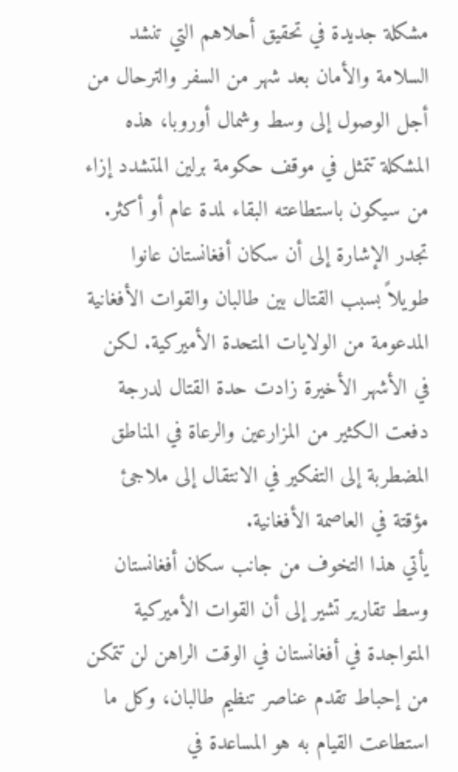مشكلة جديدة في تحقيق أحلاهم التي تنشد السلامة والأمان بعد شهر من السفر والترحال من أجل الوصول إلى وسط وشمال أوروبا، هذه المشكلة تتمثل في موقف حكومة برلين المتشدد إزاء من سيكون باستطاعته البقاء لمدة عام أو أكثر.
تجدر الإشارة إلى أن سكان أفغانستان عانوا طويلاً بسبب القتال بين طالبان والقوات الأفغانية المدعومة من الولايات المتحدة الأميركية. لكن في الأشهر الأخيرة زادت حدة القتال لدرجة دفعت الكثير من المزارعين والرعاة في المناطق المضطربة إلى التفكير في الانتقال إلى ملاجئ مؤقتة في العاصمة الأفغانية.
يأتي هذا التخوف من جانب سكان أفغانستان وسط تقارير تشير إلى أن القوات الأميركية المتواجدة في أفغانستان في الوقت الراهن لن تتمكن من إحباط تقدم عناصر تنظيم طالبان، وكل ما استطاعت القيام به هو المساعدة في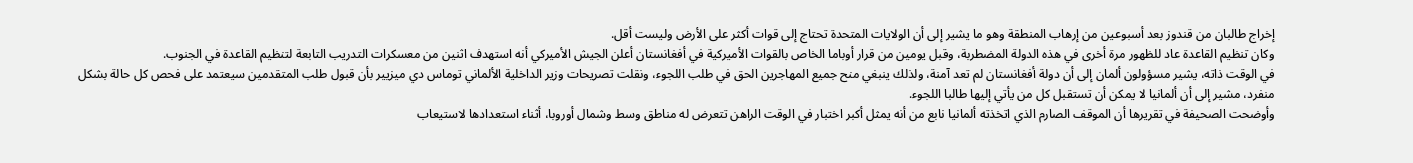إخراج طالبان من قندوز بعد أسبوعين من إرهاب المنطقة وهو ما يشير إلى أن الولايات المتحدة تحتاج إلى قوات أكثر على الأرض وليست أقل.
وكان تنظيم القاعدة عاد للظهور مرة أخرى في هذه الدولة المضطربة، وقبل يومين من قرار أوباما الخاص بالقوات الأميركية في أفغانستان أعلن الجيش الأميركي أنه استهدف اثنين من معسكرات التدريب التابعة لتنظيم القاعدة في الجنوب.
في الوقت ذاته، يشير مسؤولون ألمان إلى أن دولة أفغانستان لم تعد آمنة، ولذلك ينبغي منح جميع المهاجرين الحق في طلب اللجوء، ونقلت تصريحات وزير الداخلية الألماني توماس دي ميزيير بأن قبول طلب المتقدمين سيعتمد على فحص كل حالة بشكل منفرد، مشير إلى أن ألمانيا لا يمكن أن تستقبل كل من يأتي إليها طالبا اللجوء.
وأوضحت الصحيفة في تقريرها أن الموقف الصارم الذي اتخذته ألمانيا نابع من أنه يمثل أكبر اختبار في الوقت الراهن تتعرض له مناطق وسط وشمال أوروبا، أثناء استعدادها لاستيعاب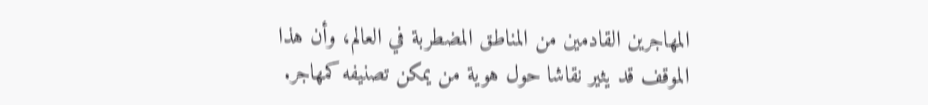المهاجرين القادمين من المناطق المضطربة في العالم، وأن هذا الموقف قد يثير نقاشا حول هوية من يمكن تصنيفه كمهاجر.